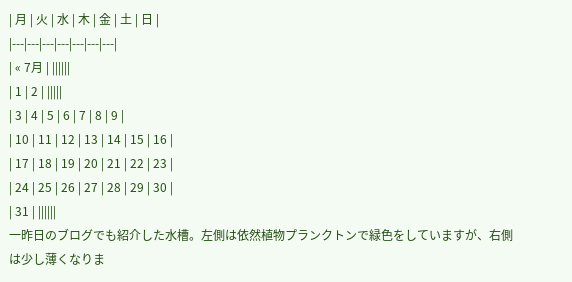| 月 | 火 | 水 | 木 | 金 | 土 | 日 |
|---|---|---|---|---|---|---|
| « 7月 | ||||||
| 1 | 2 | |||||
| 3 | 4 | 5 | 6 | 7 | 8 | 9 |
| 10 | 11 | 12 | 13 | 14 | 15 | 16 |
| 17 | 18 | 19 | 20 | 21 | 22 | 23 |
| 24 | 25 | 26 | 27 | 28 | 29 | 30 |
| 31 | ||||||
一昨日のブログでも紹介した水槽。左側は依然植物プランクトンで緑色をしていますが、右側は少し薄くなりま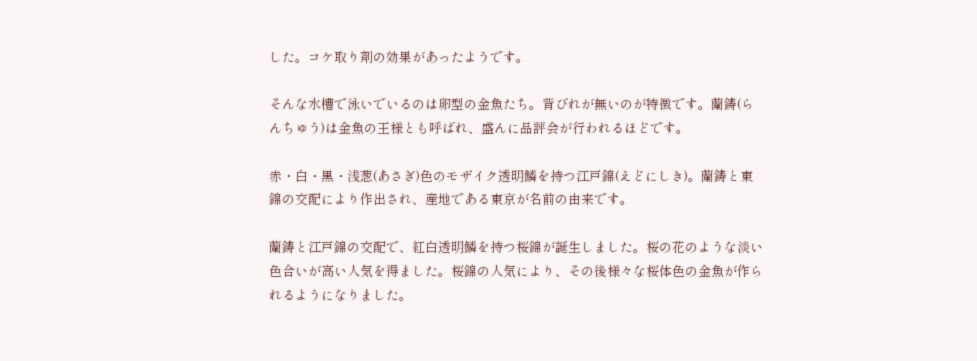した。コケ取り剤の効果があったようです。

そんな水槽で泳いでいるのは卵型の金魚たち。背びれが無いのが特徴です。蘭鋳(らんちゅう)は金魚の王様とも呼ばれ、盛んに品評会が行われるほどです。

赤・白・黒・浅葱(あさぎ)色のモザイク透明鱗を持つ江戸錦(えどにしき)。蘭鋳と東錦の交配により作出され、産地である東京が名前の由来です。

蘭鋳と江戸錦の交配で、紅白透明鱗を持つ桜錦が誕生しました。桜の花のような淡い色合いが高い人気を得ました。桜錦の人気により、その後様々な桜体色の金魚が作られるようになりました。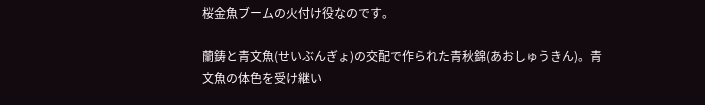桜金魚ブームの火付け役なのです。

蘭鋳と青文魚(せいぶんぎょ)の交配で作られた青秋錦(あおしゅうきん)。青文魚の体色を受け継い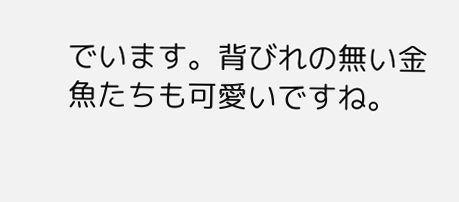でいます。背びれの無い金魚たちも可愛いですね。